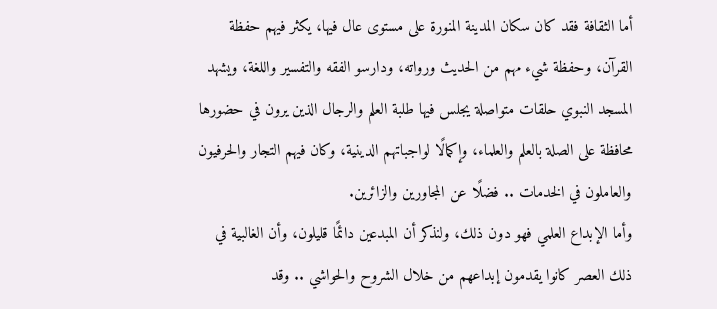أما الثقافة فقد كان سكان المدينة المنورة على مستوى عال فيها، يكثر فيهم حفظة القرآن، وحفظة شيء مهم من الحديث ورواته، ودارسو الفقه والتفسير واللغة، ويشهد المسجد النبوي حلقات متواصلة يجلس فيها طلبة العلم والرجال الذين يرون في حضورها محافظة على الصلة بالعلم والعلماء، وإكمالًا لواجباتهم الدينية، وكان فيهم التجار والحرفيون والعاملون في الخدمات .. فضلًا عن المجاورين والزائرين.
وأما الإبداع العلمي فهو دون ذلك، ولنذكر أن المبدعين دائمًا قليلون، وأن الغالبية في ذلك العصر كانوا يقدمون إبداعهم من خلال الشروح والحواشي .. وقد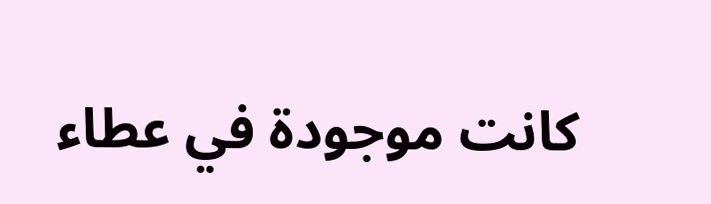كانت موجودة في عطاء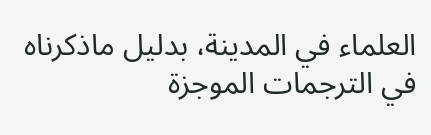العلماء في المدينة، بدليل ماذكرناه في الترجمات الموجزة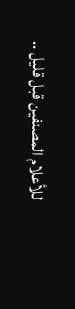للأعلام المصنفين قبل قليل ..